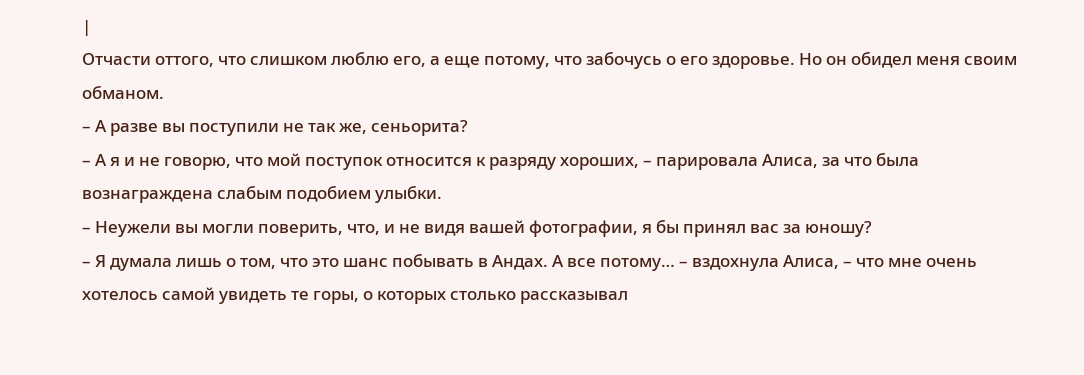|
Отчасти оттого, что слишком люблю его, а еще потому, что забочусь о его здоровье. Но он обидел меня своим обманом.
– А разве вы поступили не так же, сеньорита?
– А я и не говорю, что мой поступок относится к разряду хороших, – парировала Алиса, за что была вознаграждена слабым подобием улыбки.
– Неужели вы могли поверить, что, и не видя вашей фотографии, я бы принял вас за юношу?
– Я думала лишь о том, что это шанс побывать в Андах. А все потому… – вздохнула Алиса, – что мне очень хотелось самой увидеть те горы, о которых столько рассказывал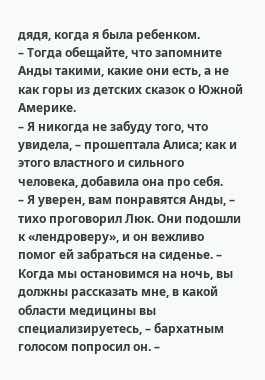дядя, когда я была ребенком.
– Тогда обещайте, что запомните Анды такими, какие они есть, а не как горы из детских сказок о Южной Америке.
– Я никогда не забуду того, что увидела, – прошептала Алиса; как и этого властного и сильного человека, добавила она про себя.
– Я уверен, вам понравятся Анды, – тихо проговорил Люк. Они подошли к «лендроверу», и он вежливо помог ей забраться на сиденье. – Когда мы остановимся на ночь, вы должны рассказать мне, в какой области медицины вы специализируетесь, – бархатным голосом попросил он. –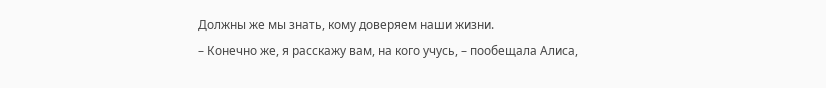Должны же мы знать, кому доверяем наши жизни.
– Конечно же, я расскажу вам, на кого учусь, – пообещала Алиса,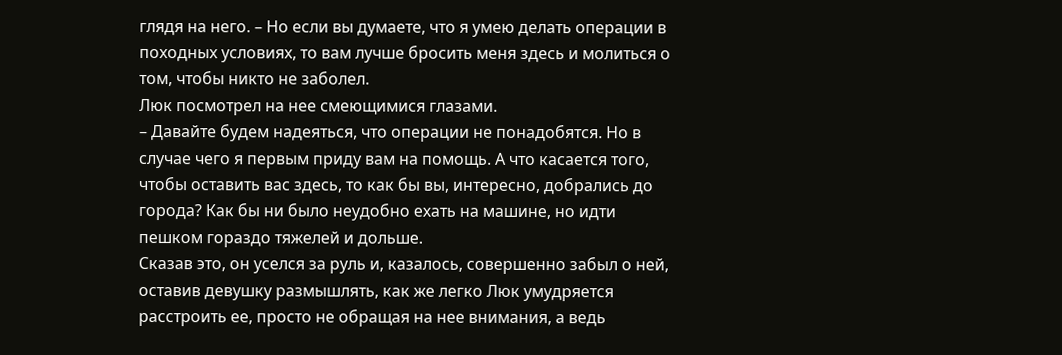глядя на него. – Но если вы думаете, что я умею делать операции в походных условиях, то вам лучше бросить меня здесь и молиться о том, чтобы никто не заболел.
Люк посмотрел на нее смеющимися глазами.
– Давайте будем надеяться, что операции не понадобятся. Но в случае чего я первым приду вам на помощь. А что касается того, чтобы оставить вас здесь, то как бы вы, интересно, добрались до города? Как бы ни было неудобно ехать на машине, но идти пешком гораздо тяжелей и дольше.
Сказав это, он уселся за руль и, казалось, совершенно забыл о ней, оставив девушку размышлять, как же легко Люк умудряется расстроить ее, просто не обращая на нее внимания, а ведь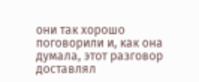они так хорошо поговорили и, как она думала, этот разговор доставлял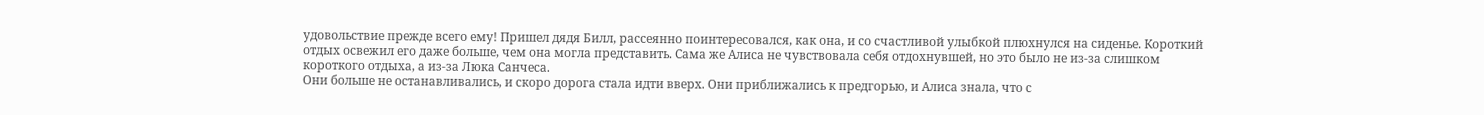удовольствие прежде всего ему! Пришел дядя Билл, рассеянно поинтересовался, как она, и со счастливой улыбкой плюхнулся на сиденье. Короткий отдых освежил его даже больше, чем она могла представить. Сама же Алиса не чувствовала себя отдохнувшей, но это было не из-за слишком короткого отдыха, а из-за Люка Санчеса.
Они больше не останавливались, и скоро дорога стала идти вверх. Они приближались к предгорью, и Алиса знала, что с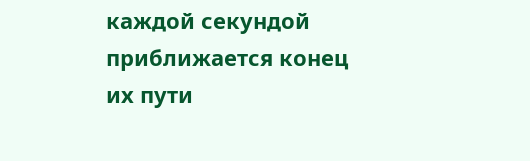каждой секундой приближается конец их пути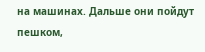на машинах. Дальше они пойдут пешком,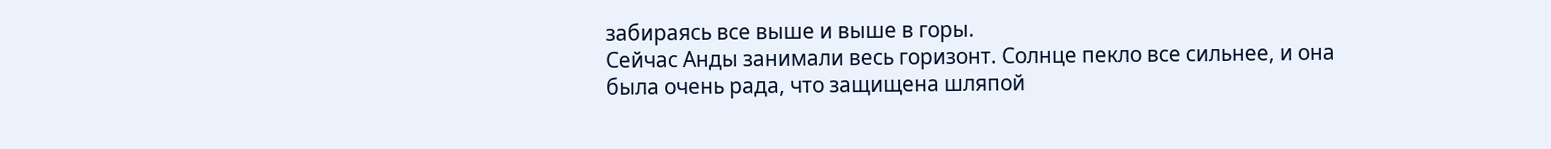забираясь все выше и выше в горы.
Сейчас Анды занимали весь горизонт. Солнце пекло все сильнее, и она была очень рада, что защищена шляпой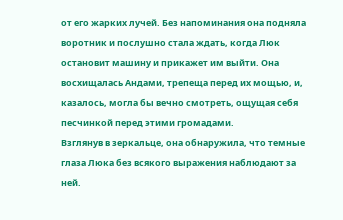от его жарких лучей. Без напоминания она подняла воротник и послушно стала ждать, когда Люк остановит машину и прикажет им выйти. Она восхищалась Андами, трепеща перед их мощью, и, казалось, могла бы вечно смотреть, ощущая себя песчинкой перед этими громадами.
Взглянув в зеркальце, она обнаружила, что темные глаза Люка без всякого выражения наблюдают за ней.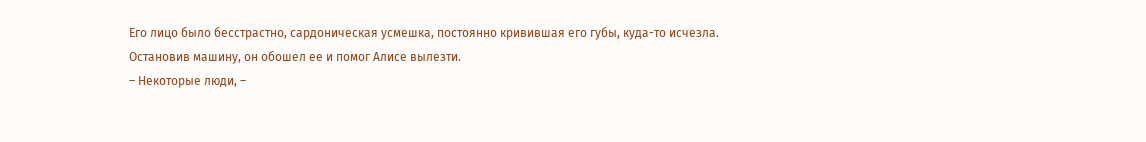Его лицо было бесстрастно, сардоническая усмешка, постоянно кривившая его губы, куда-то исчезла. Остановив машину, он обошел ее и помог Алисе вылезти.
– Некоторые люди, –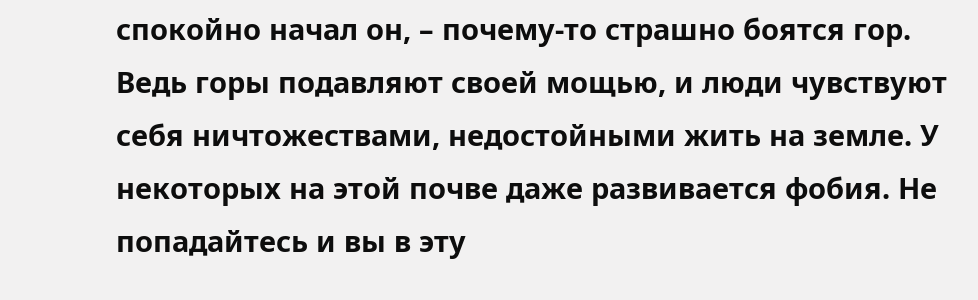спокойно начал он, – почему-то страшно боятся гор. Ведь горы подавляют своей мощью, и люди чувствуют себя ничтожествами, недостойными жить на земле. У некоторых на этой почве даже развивается фобия. Не попадайтесь и вы в эту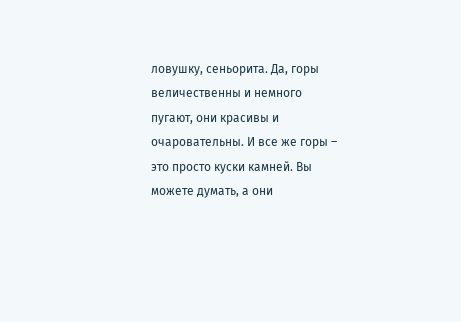ловушку, сеньорита. Да, горы величественны и немного пугают, они красивы и очаровательны. И все же горы – это просто куски камней. Вы можете думать, а они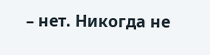– нет. Никогда не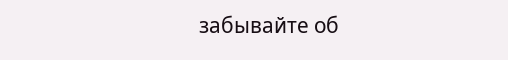забывайте об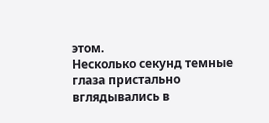этом.
Несколько секунд темные глаза пристально вглядывались в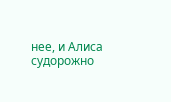нее, и Алиса судорожно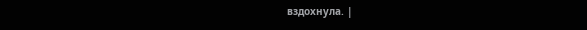вздохнула. |